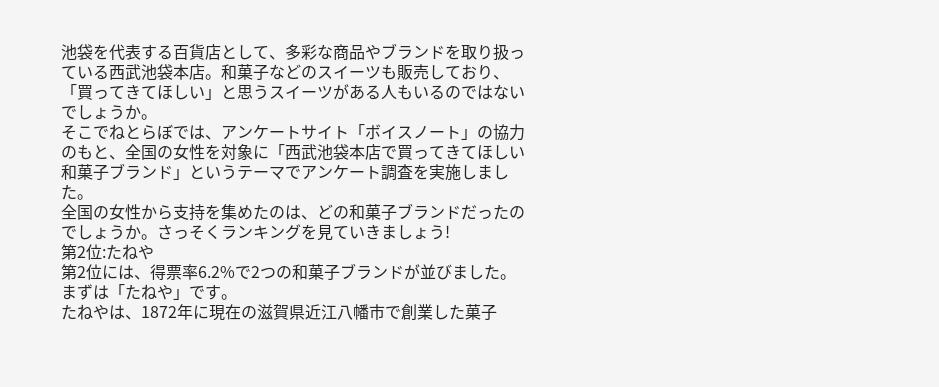池袋を代表する百貨店として、多彩な商品やブランドを取り扱っている西武池袋本店。和菓子などのスイーツも販売しており、「買ってきてほしい」と思うスイーツがある人もいるのではないでしょうか。
そこでねとらぼでは、アンケートサイト「ボイスノート」の協力のもと、全国の女性を対象に「西武池袋本店で買ってきてほしい和菓子ブランド」というテーマでアンケート調査を実施しました。
全国の女性から支持を集めたのは、どの和菓子ブランドだったのでしょうか。さっそくランキングを見ていきましょう!
第2位:たねや
第2位には、得票率6.2%で2つの和菓子ブランドが並びました。まずは「たねや」です。
たねやは、1872年に現在の滋賀県近江八幡市で創業した菓子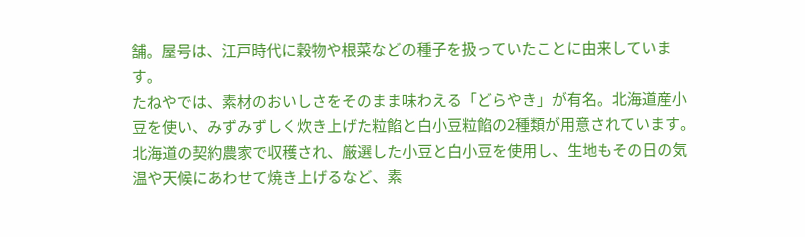舗。屋号は、江戸時代に穀物や根菜などの種子を扱っていたことに由来しています。
たねやでは、素材のおいしさをそのまま味わえる「どらやき」が有名。北海道産小豆を使い、みずみずしく炊き上げた粒餡と白小豆粒餡の2種類が用意されています。北海道の契約農家で収穫され、厳選した小豆と白小豆を使用し、生地もその日の気温や天候にあわせて焼き上げるなど、素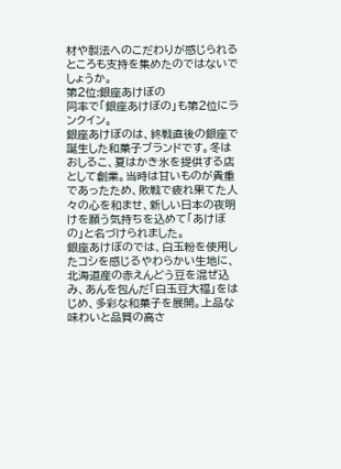材や製法へのこだわりが感じられるところも支持を集めたのではないでしょうか。
第2位:銀座あけぼの
同率で「銀座あけぼの」も第2位にランクイン。
銀座あけぼのは、終戦直後の銀座で誕生した和菓子ブランドです。冬はおしるこ、夏はかき氷を提供する店として創業。当時は甘いものが貴重であったため、敗戦で疲れ果てた人々の心を和ませ、新しい日本の夜明けを願う気持ちを込めて「あけぼの」と名づけられました。
銀座あけぼのでは、白玉粉を使用したコシを感じるやわらかい生地に、北海道産の赤えんどう豆を混ぜ込み、あんを包んだ「白玉豆大福」をはじめ、多彩な和菓子を展開。上品な味わいと品質の高さ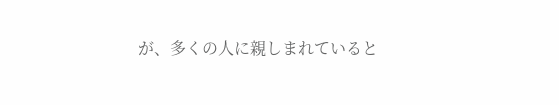が、多くの人に親しまれていると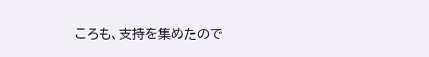ころも、支持を集めたので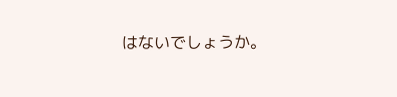はないでしょうか。